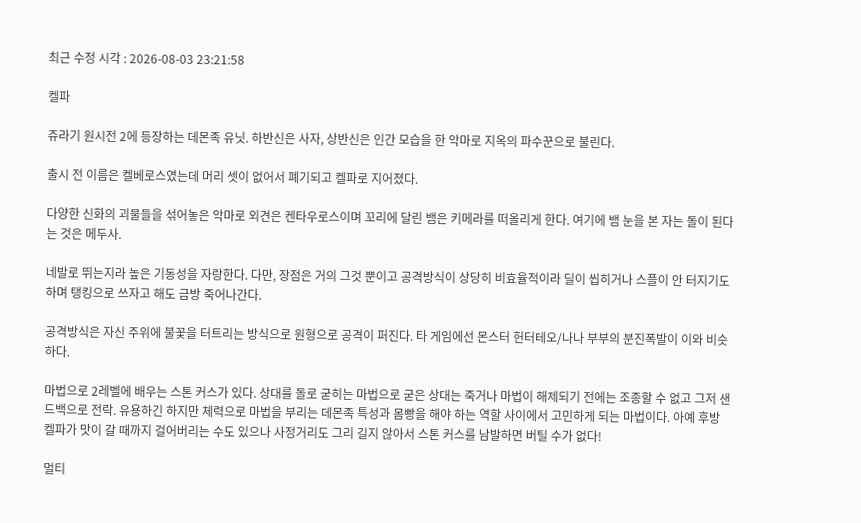최근 수정 시각 : 2026-08-03 23:21:58

켈파

쥬라기 원시전 2에 등장하는 데몬족 유닛. 하반신은 사자, 상반신은 인간 모습을 한 악마로 지옥의 파수꾼으로 불린다.

출시 전 이름은 켈베로스였는데 머리 셋이 없어서 폐기되고 켈파로 지어졌다.

다양한 신화의 괴물들을 섞어놓은 악마로 외견은 켄타우로스이며 꼬리에 달린 뱀은 키메라를 떠올리게 한다. 여기에 뱀 눈을 본 자는 돌이 된다는 것은 메두사.

네발로 뛰는지라 높은 기동성을 자랑한다. 다만, 장점은 거의 그것 뿐이고 공격방식이 상당히 비효율적이라 딜이 씹히거나 스플이 안 터지기도 하며 탱킹으로 쓰자고 해도 금방 죽어나간다.

공격방식은 자신 주위에 불꽃을 터트리는 방식으로 원형으로 공격이 퍼진다. 타 게임에선 몬스터 헌터테오/나나 부부의 분진폭발이 이와 비슷하다.

마법으로 2레벨에 배우는 스톤 커스가 있다. 상대를 돌로 굳히는 마법으로 굳은 상대는 죽거나 마법이 해제되기 전에는 조종할 수 없고 그저 샌드백으로 전락. 유용하긴 하지만 체력으로 마법을 부리는 데몬족 특성과 몸빵을 해야 하는 역할 사이에서 고민하게 되는 마법이다. 아예 후방 켈파가 맛이 갈 때까지 걸어버리는 수도 있으나 사정거리도 그리 길지 않아서 스톤 커스를 남발하면 버틸 수가 없다!

멀티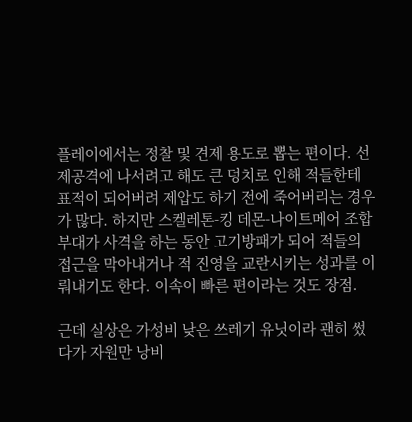플레이에서는 정찰 및 견제 용도로 뽑는 편이다. 선제공격에 나서려고 해도 큰 덩치로 인해 적들한테 표적이 되어버려 제압도 하기 전에 죽어버리는 경우가 많다. 하지만 스켈레톤-킹 데몬-나이트메어 조합 부대가 사격을 하는 동안 고기방패가 되어 적들의 접근을 막아내거나 적 진영을 교란시키는 성과를 이뤄내기도 한다. 이속이 빠른 편이라는 것도 장점.

근데 실상은 가성비 낮은 쓰레기 유닛이라 괜히 썼다가 자원만 낭비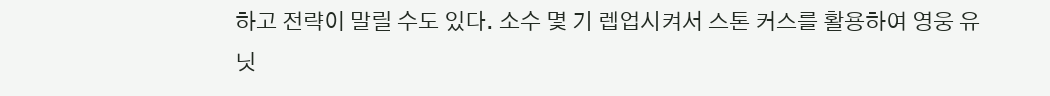하고 전략이 말릴 수도 있다. 소수 몇 기 렙업시켜서 스톤 커스를 활용하여 영웅 유닛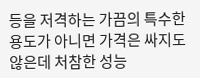등을 저격하는 가끔의 특수한 용도가 아니면 가격은 싸지도 않은데 처참한 성능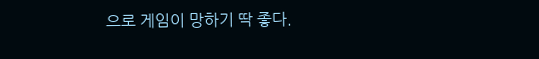으로 게임이 망하기 딱 좋다.